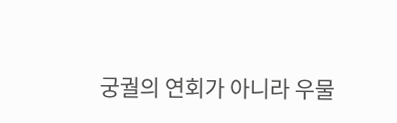궁궐의 연회가 아니라 우물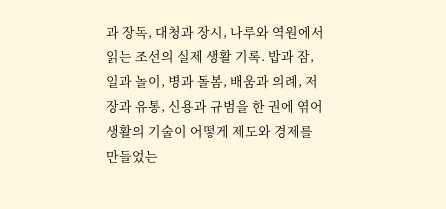과 장독, 대청과 장시, 나루와 역원에서 읽는 조선의 실제 생활 기록. 밥과 잠, 일과 놀이, 병과 돌봄, 배움과 의례, 저장과 유통, 신용과 규범을 한 권에 엮어 생활의 기술이 어떻게 제도와 경제를 만들었는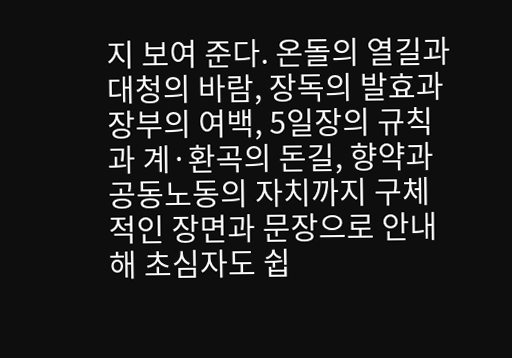지 보여 준다. 온돌의 열길과 대청의 바람, 장독의 발효과 장부의 여백, 5일장의 규칙과 계·환곡의 돈길, 향약과 공동노동의 자치까지 구체적인 장면과 문장으로 안내해 초심자도 쉽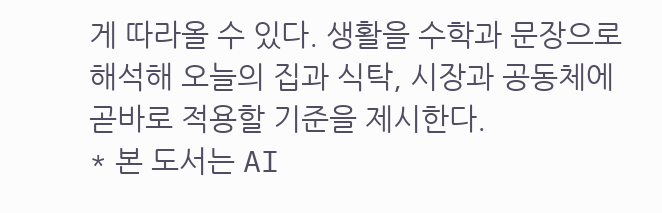게 따라올 수 있다. 생활을 수학과 문장으로 해석해 오늘의 집과 식탁, 시장과 공동체에 곧바로 적용할 기준을 제시한다.
* 본 도서는 AI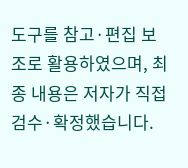도구를 참고·편집 보조로 활용하였으며, 최종 내용은 저자가 직접 검수·확정했습니다.